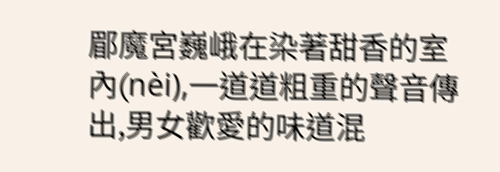郿魔宮巍峨在染著甜香的室內(nèi),一道道粗重的聲音傳出,男女歡愛的味道混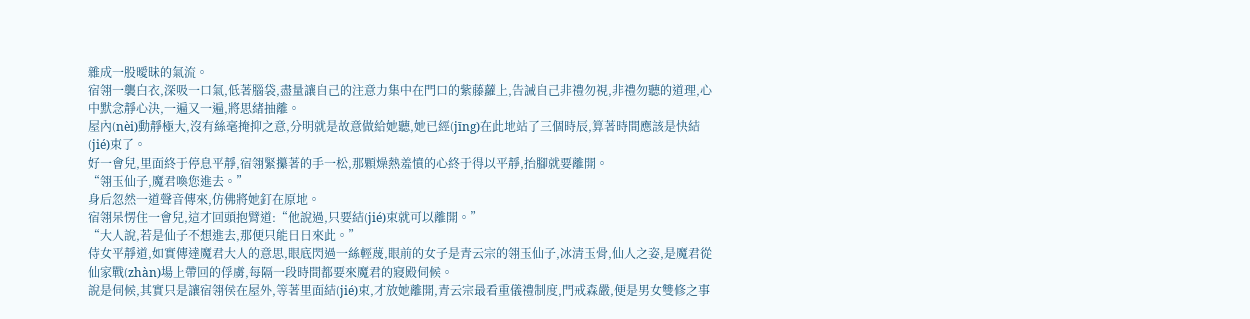雜成一股曖昧的氣流。
宿翎一襲白衣,深吸一口氣,低著腦袋,盡量讓自己的注意力集中在門口的紫藤蘿上,告誡自己非禮勿視,非禮勿聽的道理,心中默念靜心決,一遍又一遍,將思緒抽離。
屋內(nèi)動靜極大,沒有絲毫掩抑之意,分明就是故意做給她聽,她已經(jīng)在此地站了三個時辰,算著時間應該是快結(jié)束了。
好一會兒,里面終于停息平靜,宿翎緊攥著的手一松,那顆燥熱羞憤的心終于得以平靜,抬腳就要離開。
“翎玉仙子,魔君喚您進去。”
身后忽然一道聲音傳來,仿佛將她釘在原地。
宿翎呆愣住一會兒,這才回頭抱臂道:“他說過,只要結(jié)束就可以離開。”
“大人說,若是仙子不想進去,那便只能日日來此。”
侍女平靜道,如實傳達魔君大人的意思,眼底閃過一絲輕蔑,眼前的女子是青云宗的翎玉仙子,冰清玉骨,仙人之姿,是魔君從仙家戰(zhàn)場上帶回的俘虜,每隔一段時間都要來魔君的寢殿伺候。
說是伺候,其實只是讓宿翎侯在屋外,等著里面結(jié)束,才放她離開,青云宗最看重儀禮制度,門戒森嚴,便是男女雙修之事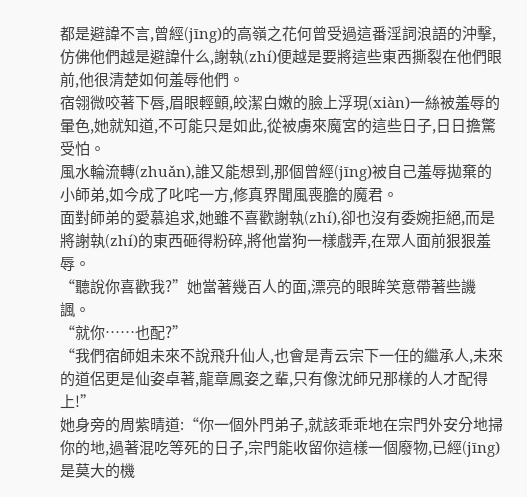都是避諱不言,曾經(jīng)的高嶺之花何曾受過這番淫詞浪語的沖擊,仿佛他們越是避諱什么,謝執(zhí)便越是要將這些東西撕裂在他們眼前,他很清楚如何羞辱他們。
宿翎微咬著下唇,眉眼輕顫,皎潔白嫩的臉上浮現(xiàn)一絲被羞辱的暈色,她就知道,不可能只是如此,從被虜來魔宮的這些日子,日日擔驚受怕。
風水輪流轉(zhuǎn),誰又能想到,那個曾經(jīng)被自己羞辱拋棄的小師弟,如今成了叱咤一方,修真界聞風喪膽的魔君。
面對師弟的愛慕追求,她雖不喜歡謝執(zhí),卻也沒有委婉拒絕,而是將謝執(zhí)的東西砸得粉碎,將他當狗一樣戲弄,在眾人面前狠狠羞辱。
“聽說你喜歡我?”她當著幾百人的面,漂亮的眼眸笑意帶著些譏諷。
“就你……也配?”
“我們宿師姐未來不說飛升仙人,也會是青云宗下一任的繼承人,未來的道侶更是仙姿卓著,龍章鳳姿之輩,只有像沈師兄那樣的人才配得上!”
她身旁的周紫晴道:“你一個外門弟子,就該乖乖地在宗門外安分地掃你的地,過著混吃等死的日子,宗門能收留你這樣一個廢物,已經(jīng)是莫大的機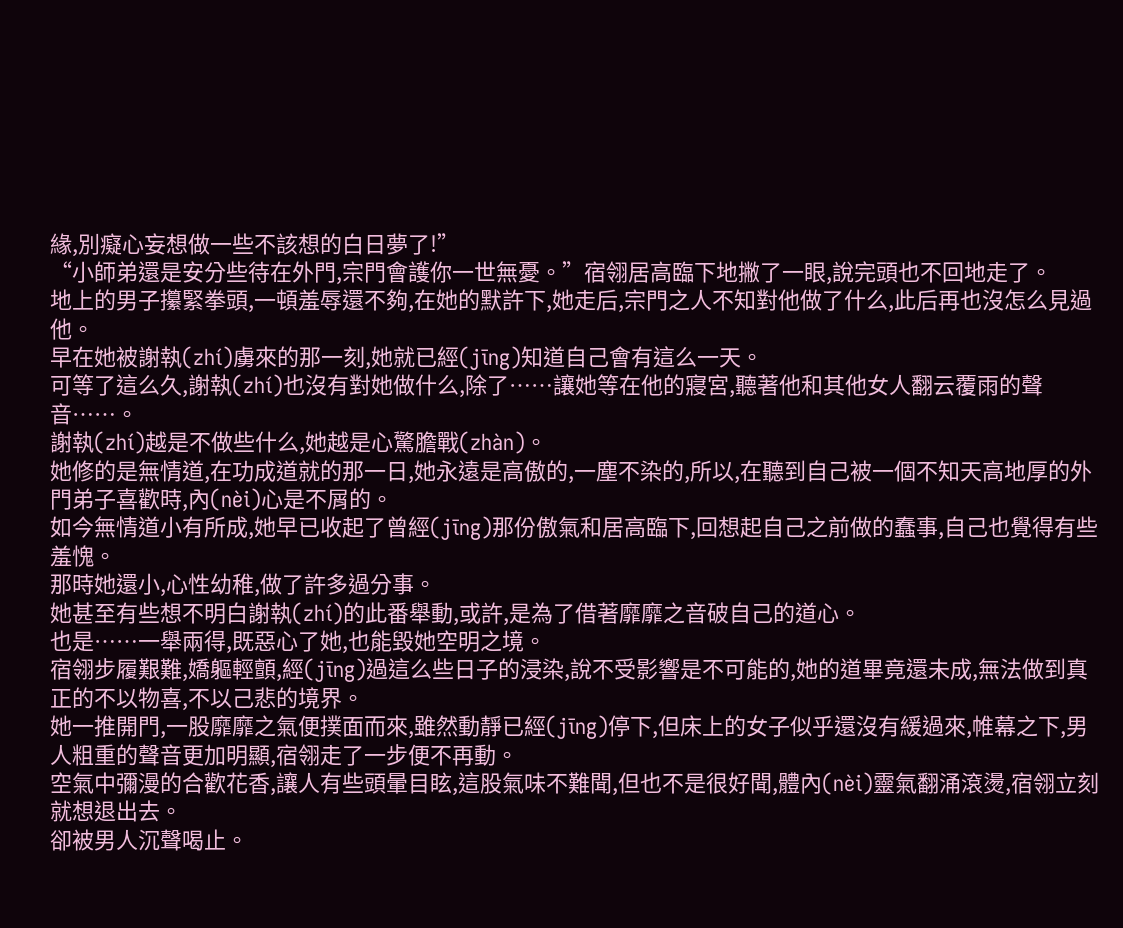緣,別癡心妄想做一些不該想的白日夢了!”
“小師弟還是安分些待在外門,宗門會護你一世無憂。”宿翎居高臨下地撇了一眼,說完頭也不回地走了。
地上的男子攥緊拳頭,一頓羞辱還不夠,在她的默許下,她走后,宗門之人不知對他做了什么,此后再也沒怎么見過他。
早在她被謝執(zhí)虜來的那一刻,她就已經(jīng)知道自己會有這么一天。
可等了這么久,謝執(zhí)也沒有對她做什么,除了……讓她等在他的寢宮,聽著他和其他女人翻云覆雨的聲音……。
謝執(zhí)越是不做些什么,她越是心驚膽戰(zhàn)。
她修的是無情道,在功成道就的那一日,她永遠是高傲的,一塵不染的,所以,在聽到自己被一個不知天高地厚的外門弟子喜歡時,內(nèi)心是不屑的。
如今無情道小有所成,她早已收起了曾經(jīng)那份傲氣和居高臨下,回想起自己之前做的蠢事,自己也覺得有些羞愧。
那時她還小,心性幼稚,做了許多過分事。
她甚至有些想不明白謝執(zhí)的此番舉動,或許,是為了借著靡靡之音破自己的道心。
也是……一舉兩得,既惡心了她,也能毀她空明之境。
宿翎步履艱難,嬌軀輕顫,經(jīng)過這么些日子的浸染,說不受影響是不可能的,她的道畢竟還未成,無法做到真正的不以物喜,不以己悲的境界。
她一推開門,一股靡靡之氣便撲面而來,雖然動靜已經(jīng)停下,但床上的女子似乎還沒有緩過來,帷幕之下,男人粗重的聲音更加明顯,宿翎走了一步便不再動。
空氣中彌漫的合歡花香,讓人有些頭暈目眩,這股氣味不難聞,但也不是很好聞,體內(nèi)靈氣翻涌滾燙,宿翎立刻就想退出去。
卻被男人沉聲喝止。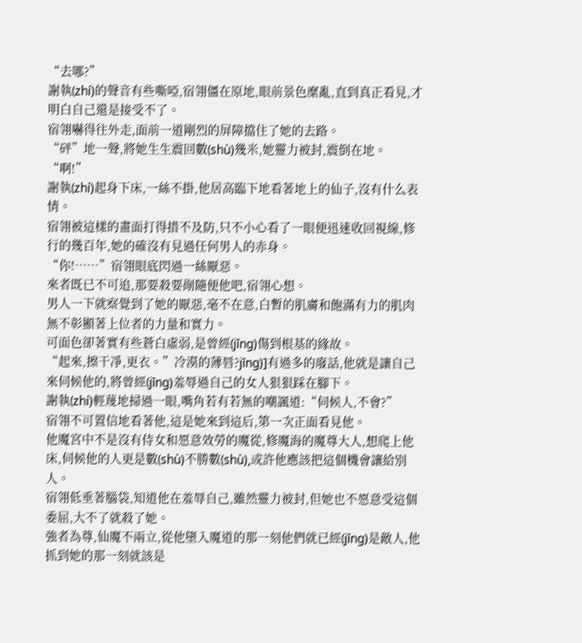“去哪?”
謝執(zhí)的聲音有些嘶啞,宿翎僵在原地,眼前景色糜亂,直到真正看見,才明白自己還是接受不了。
宿翎嚇得往外走,面前一道剛烈的屏障擋住了她的去路。
“砰”地一聲,將她生生震回數(shù)幾米,她靈力被封,震倒在地。
“啊!”
謝執(zhí)起身下床,一絲不掛,他居高臨下地看著地上的仙子,沒有什么表情。
宿翎被這樣的畫面打得措不及防,只不小心看了一眼便迅速收回視線,修行的幾百年,她的確沒有見過任何男人的赤身。
“你!……”宿翎眼底閃過一絲厭惡。
來者既已不可追,那要殺要剮隨便他吧,宿翎心想。
男人一下就察覺到了她的厭惡,毫不在意,白暫的肌膚和飽滿有力的肌肉無不彰顯著上位者的力量和實力。
可面色卻著實有些蒼白虛弱,是曾經(jīng)傷到根基的緣故。
“起來,擦干凈,更衣。”冷漠的薄唇?jīng)]有過多的廢話,他就是讓自己來伺候他的,將曾經(jīng)羞辱過自己的女人狠狠踩在腳下。
謝執(zhí)輕蔑地掃過一眼,嘴角若有若無的嘲諷道:“伺候人,不會?”
宿翎不可置信地看著他,這是她來到這后,第一次正面看見他。
他魔宮中不是沒有侍女和愿意效勞的魔從,修魔海的魔尊大人,想爬上他床,伺候他的人更是數(shù)不勝數(shù),或許他應該把這個機會讓給別人。
宿翎低垂著腦袋,知道他在羞辱自己,雖然靈力被封,但她也不愿意受這個委屈,大不了就殺了她。
強者為尊,仙魔不兩立,從他墮入魔道的那一刻他們就已經(jīng)是敵人,他抓到她的那一刻就該是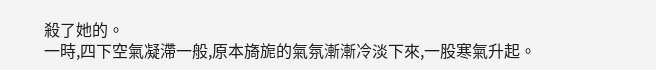殺了她的。
一時,四下空氣凝滯一般,原本旖旎的氣氛漸漸冷淡下來,一股寒氣升起。